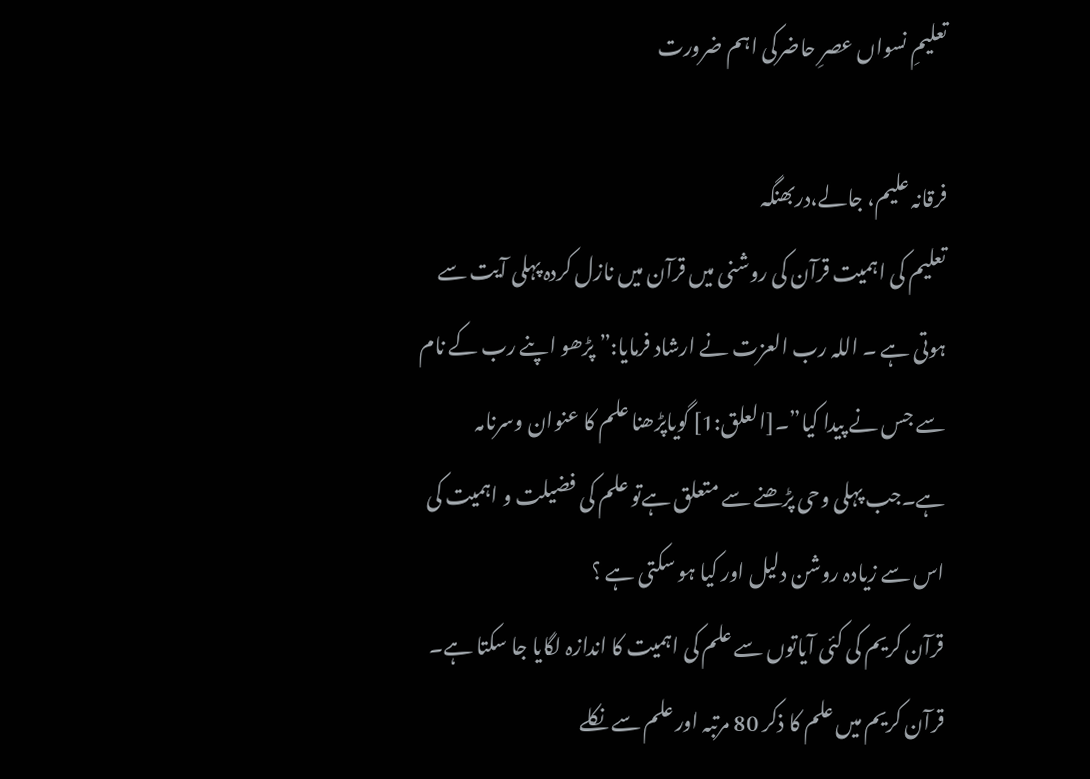تعلیمِ نسواں عصرِ حاضرکی اہم ضرورت

فرقانہ علیم، جالے،دربھنگہ
تعلیم کی اہمیت قرآن کی روشنی میں قرآن میں نازل کردہ پہلی آیت سے ہوتی ہے ۔ اللہ رب العزت نے ارشاد فرمایا:” پڑھو اپنے رب کے نام سے جس نے پیدا کیا”۔[العلق:1] گویاپڑھنا علم کا عنوان وسرنامہ ہے۔جب پہلی وحی پڑھنے سے متعلق ہےتو علم کی فضیلت و اہمیت کی اس سے زیادہ روشن دلیل اور کیا ہو سکتی ہے ؟
قرآن کریم کی کئی آیاتوں سے علم کی اہمیت کا اندازہ لگایا جا سکتا ہے۔ قرآن کریم میں علم کا ذکر 80 مرتبہ اور علم سے نکلے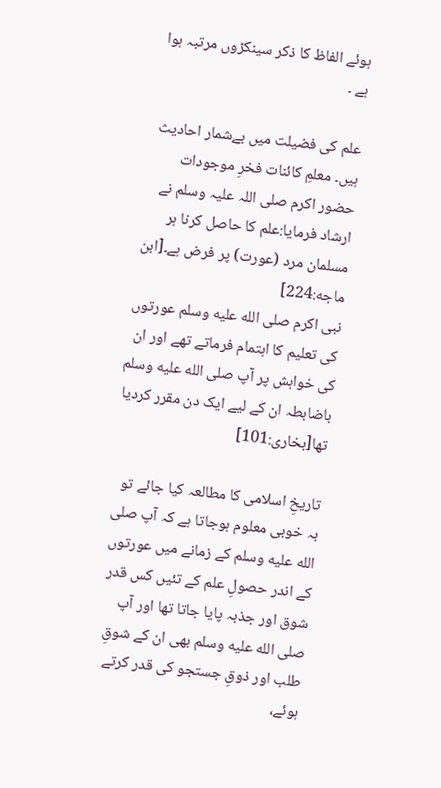ہوئے الفاظ کا ذکر سینکڑوں مرتبہ ہوا ہے ۔

علم کی فضیلت میں بےشمار احادیث ہیں۔ معلمِ کائنات فخرِ موجودات حضور اکرم صلی اللہ علیہ وسلم نے ارشاد فرمایا:علم کا حاصل کرنا ہر مسلمان مرد (عورت) پر فرض ہے۔[ابن ماجه:224]
نبی اکرم صلى الله عليه وسلم عورتوں کی تعلیم کا اہتمام فرماتے تھے اور ان کی خواہش پر آپ صلى الله عليه وسلم باضابطہ ان کے لیے ایک دن مقرر کردیا تھا[بخارى:101]

تاریخِ اسلامی کا مطالعہ کیا جائے تو بہ خوبی معلوم ہوجاتا ہے کہ آپ صلى الله عليه وسلم کے زمانے میں عورتوں کے اندر حصولِ علم کے تئیں کس قدر شوق اور جذبہ پایا جاتا تھا اور آپ صلى الله عليه وسلم بھی ان کے شوقِ طلب اور ذوقِ جستجو کی قدر کرتے ہوئے،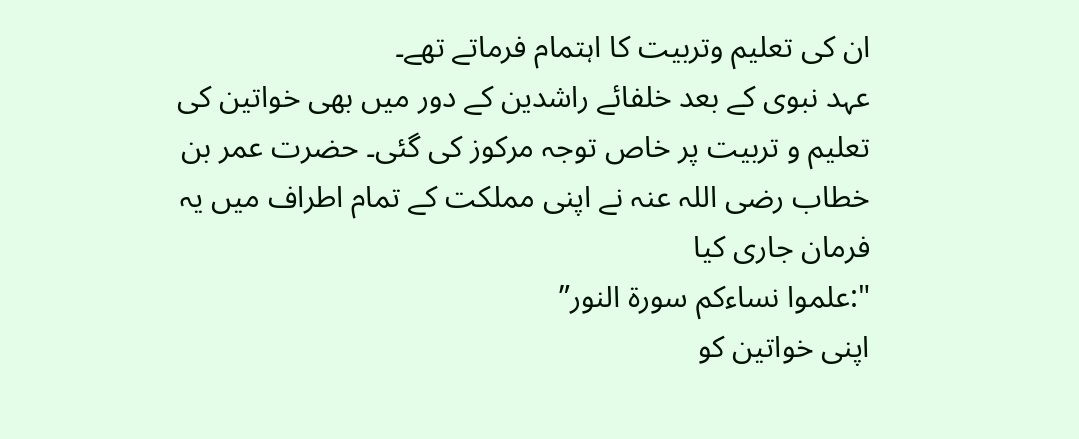ان کی تعلیم وتربیت کا اہتمام فرماتے تھے۔
عہد نبوی کے بعد خلفائے راشدین کے دور میں بھی خواتین کی تعلیم و تربیت پر خاص توجہ مرکوز کی گئی۔ حضرت عمر بن خطاب رضی اللہ عنہ نے اپنی مملکت کے تمام اطراف میں یہ فرمان جاری کیا
":علموا نساءکم سورۃ النور”
اپنی خواتین کو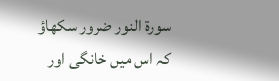سورۃ النور ضرور سکھاؤ کہ اس میں خانگی اور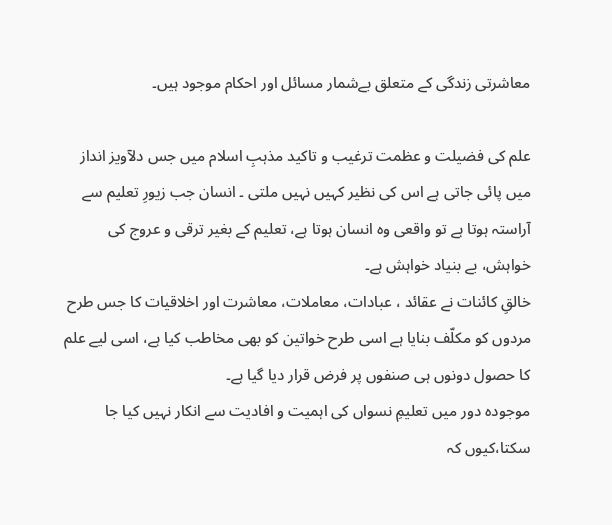معاشرتی زندگی کے متعلق بےشمار مسائل اور احکام موجود ہیں۔

علم کی فضیلت و عظمت ترغیب و تاکید مذہبِ اسلام میں جس دلآویز انداز میں پائی جاتی ہے اس کی نظیر کہیں نہیں ملتی ۔ انسان جب زیورِ تعلیم سے آراستہ ہوتا ہے تو واقعی وہ انسان ہوتا ہے، تعلیم کے بغیر ترقی و عروج کی خواہش، بے بنیاد خواہش ہے۔
خالقِ کائنات نے عقائد ، عبادات، معاملات، معاشرت اور اخلاقیات کا جس طرح مردوں کو مکلّف بنایا ہے اسی طرح خواتین کو بھی مخاطب کیا ہے، اسی ليے علم کا حصول دونوں ہی صنفوں پر فرض قرار دیا گیا ہے۔
موجودہ دور میں تعلیمِ نسواں کی اہمیت و افادیت سے انکار نہیں کیا جا سکتا،کیوں کہ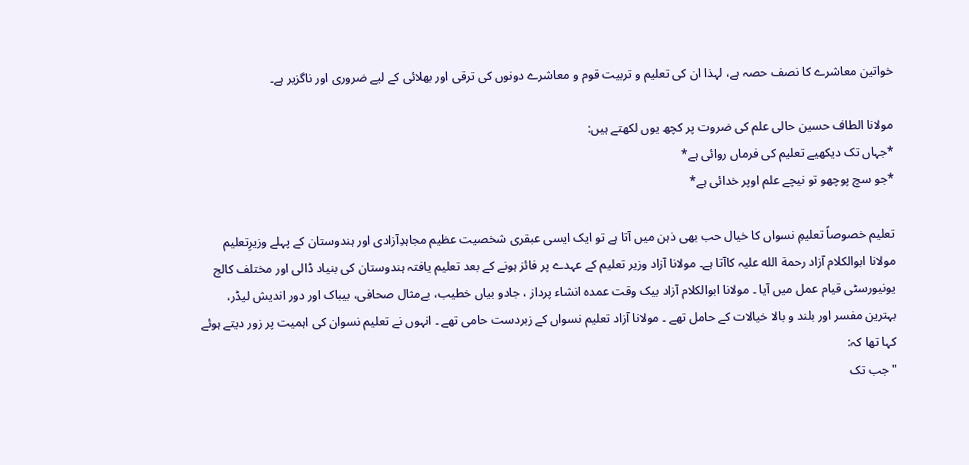خواتین معاشرے کا نصف حصہ ہے، لہذا ان کی تعلیم و تربیت قوم و معاشرے دونوں کی ترقی اور بھلائی کے لیے ضروری اور ناگزیر ہے۔

مولانا الطاف حسین حالی علم کی ضروت پر کچھ یوں لکھتے ہیں:
*جہاں تک دیکھیے تعلیم کی فرماں روائی ہے*
*جو سچ پوچھو تو نیچے علم اوپر خدائی ہے*

تعلیم خصوصاً تعلیمِ نسواں کا خیال حب بھی ذہن میں آتا ہے تو ایک ایسی عبقری شخصیت عظیم مجاہدِآزادی اور ہندوستان کے پہلے وزیرِتعلیم مولانا ابوالکلام آزاد رحمة الله علیہ کاآتا ہے۔ مولانا آزاد وزیر تعلیم کے عہدے پر فائز ہونے کے بعد تعلیم یافتہ ہندوستان کی بنیاد ڈالی اور مختلف کالج یونیورسٹی قیام عمل میں آیا ۔ مولانا ابوالکلام آزاد بیک وقت عمدہ انشاء پرداز ، جادو بیاں خطیب، بےمثال صحافی، بیباک اور دور اندیش لیڈر، بہترین مفسر اور بلند و بالا خیالات کے حامل تھے ۔ مولانا آزاد تعلیم نسواں کے زبردست حامی تھے ۔ انہوں نے تعلیم نسوان کی اہمیت پر زور دیتے ہوئے کہا تھا کہ:
"جب تک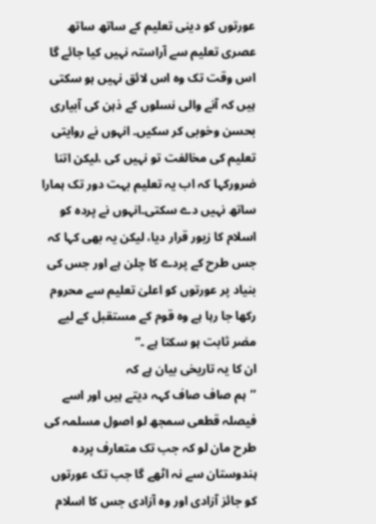عورتوں کو دینی تعلیم کے ساتھ ساتھ عصری تعلیم سے آراستہ نہیں کیا جائے گا اس وقت تک وہ اس لائق نہیں ہو سکتی ہیں کہ آنے والی نسلوں کے ذہن کی آبیاری بحسن وخوبی کر سکیں۔ انہوں نے روایتی تعلیم کی مخالفت تو نہیں کی ،لیکن اتنا ضرورکہا کہ اب یہ تعلیم بہت دور تک ہمارا ساتھ نہیں دے سکتی۔انہوں نے پردہ کو اسلام کا زیور قرار دیا، لیکن یہ بھی کہا کہ جس طرح کے پردے کا چلن ہے اور جس کی بنیاد پر عورتوں کو اعلیٰ تعلیم سے محروم رکھا جا رہا ہے وہ قوم کے مستقبل کے لیے مضر ثابت ہو سکتا ہے ۔”
ان کا یہ تاریخی بیان ہے کہ
’’ہم صاف صاف کہہ دیتے ہیں اور اسے فیصلہ قطعی سمجھ لو اصول مسلمہ کی طرح مان لو کہ جب تک متعارف پردہ ہندوستان سے نہ اٹھے گا جب تک عورتوں کو جائز آزادی اور وہ آزادی جس کا اسلام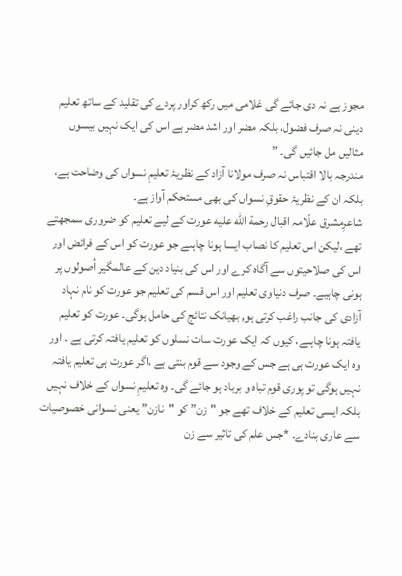مجوز ہے نہ دی جائے گی غلامی میں رکھ کراور پردے کی تقلید کے ساتھ تعلیم دینی نہ صرف فضول، بلکہ مضر اور اشد مضر ہے اس کی ایک نہیں بیسوں مثالیں مل جائیں گی۔ ”
مندرجہ بالا اقتباس نہ صرف مولانا آزاد کے نظریۂ تعلیمِ نسواں کی وضاحت ہے، بلکہ ان کے نظریۂ حقوقِ نسواں کی بھی مستحکم آواز ہے۔
شاعرِمشرق علّامہ اقبال رحمة الله عليه عورت کے ليے تعلیم کو ضروری سمجھتے تھے ،لیکن اس تعلیم کا نصاب ایسا ہونا چاہىے جو عورت کو اس کے فرائض اور اس کی صلاحیتوں سے آگاہ کرے اور اس کی بنیاد دین کے عالمگیر اُصولوں پر ہونی چاہیے۔ صرف دنیاوی تعلیم اور اس قسم کی تعلیم جو عورت کو نام نہاد آزادی کی جانب راغب کرتی ہو, بھیانک نتائج کی حامل ہوگی۔ عورت کو تعلیم یافتہ ہونا چاہىے، کیوں کہ ایک عورت سات نسلوں کو تعلیم یافتہ کرتی ہے ۔ اور وہ ایک عورت ہی ہے جس کے وجود سے قوم بنتی ہے ،اگر عورت ہی تعلیم یافتہ نہیں ہوگی تو پوری قوم تباہ و برباد ہو جائے گی۔ وہ تعلیمِ نسواں کے خلاف نہیں بلکہ ایسی تعلیم کے خلاف تھے جو "زن” کو "نازن” یعنی نسوانی خصوصیات سے عاری بنادے۔ *جس علم کی تاثیر سے زن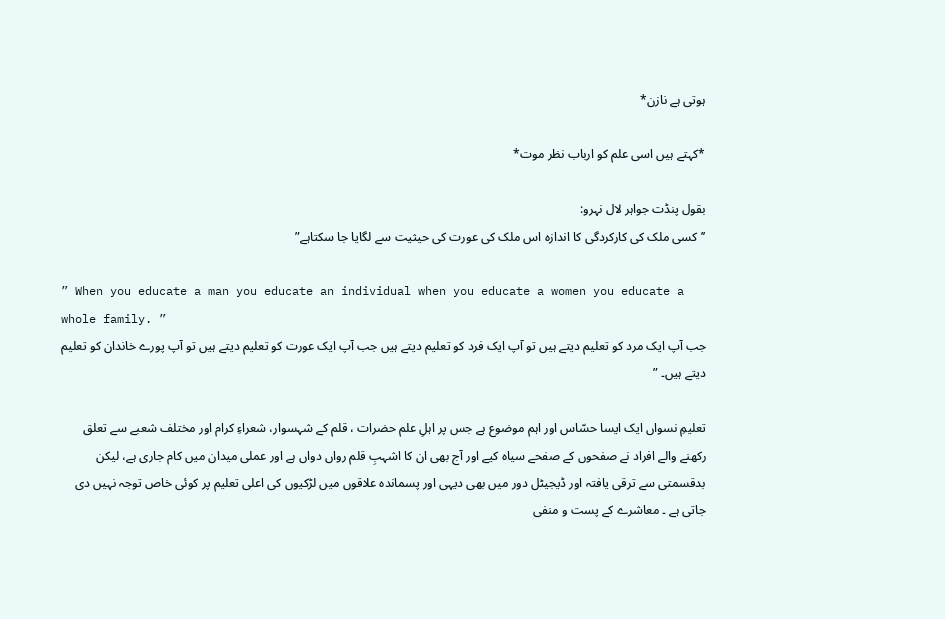ہوتی ہے نازن*

*کہتے ہیں اسی علم کو ارباب نظر موت*

بقول پنڈت جواہر لال نہرو:
’’کسی ملک کی کارکردگی کا اندازہ اس ملک کی عورت کی حیثیت سے لگایا جا سکتاہے”

” When you educate a man you educate an individual when you educate a women you educate a whole family. ”
جب آپ ایک مرد کو تعلیم دیتے ہیں تو آپ ایک فرد کو تعلیم دیتے ہیں جب آپ ایک عورت کو تعلیم دیتے ہیں تو آپ پورے خاندان کو تعلیم دیتے ہیں۔ ”

تعلیمِ نسواں ایک ایسا حسّاس اور اہم موضوع ہے جس پر اہلِ علم حضرات ، قلم کے شہسوار، شعراءِ کرام اور مختلف شعبے سے تعلق رکھنے والے افراد نے صفحوں کے صفحے سیاہ کيے اور آج بھی ان کا اشہبِ قلم رواں دواں ہے اور عملی میدان میں کام جاری ہے، لیکن بدقسمتی سے ترقی یافتہ اور ڈیجیٹل دور میں بھی دیہی اور پسماندہ علاقوں میں لڑکیوں کی اعلی تعلیم پر کوئی خاص توجہ نہیں دی جاتی ہے ۔ معاشرے کے پست و منفی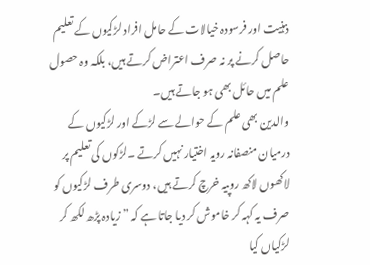ذہنیت اور فرسودہ خیالات کے حامل افراد لڑکیوں کے تعلیم حاصل کرنے پر نہ صرف اعتراض کرتے ہیں، بلکہ وہ حصول علم میں حائل بھی ہو جاتے ہیں۔
والدین بھی علم کے حوالے سے لڑکے اور لڑکیوں کے درمیان منصفانہ رویہ اختیار نہیں کرتے ۔لڑکوں کی تعلیم پر لاکھوں لاکھ روپیہ خرچ کرتے ہیں، دوسری طرف لڑکیوں کو صرف یہ کہہ کر خاموش کر دیا جاتا ہے کہ ” زیادہ پڑھ لکھ کر لڑکیاں کیا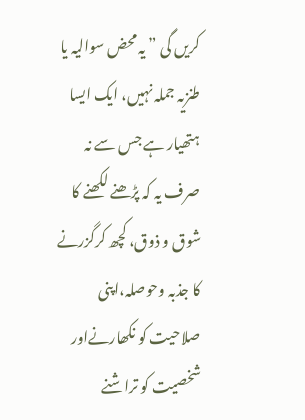کریں گی ” یہ محض سوالیہ یا طنزیہ جملہ نہیں، ایک ایسا ہتھیار ہے جس سے نہ صرف یہ کہ پڑھنے لکھنے کا شوق و ذوق، کچھ کرگزرنے کا جذبہ وحوصلہ،اپنی صلاحیت کو نکھارنےاور شخصیت کو تراشنے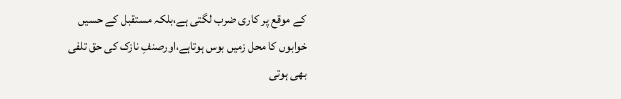کے موقع پر کاری ضرب لگتی ہے،بلکہ مستقبل کے حسیں خوابوں کا محل زمیں بوس ہوتاہے،اورصنفِ نازک کی حق تلفی بھی ہوتی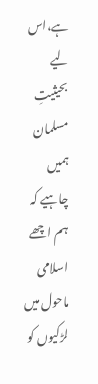ہے،اس لیے بحیثیتِ مسلمان ہمیں چاہیے کہ ہم اچھے اسلامی ماحول میں لڑکیوں کو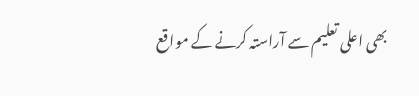بھی اعلی تعلیم سے آراستہ کرنے کے مواقع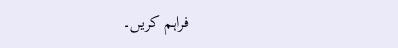فراہم کریں۔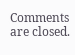Comments are closed.